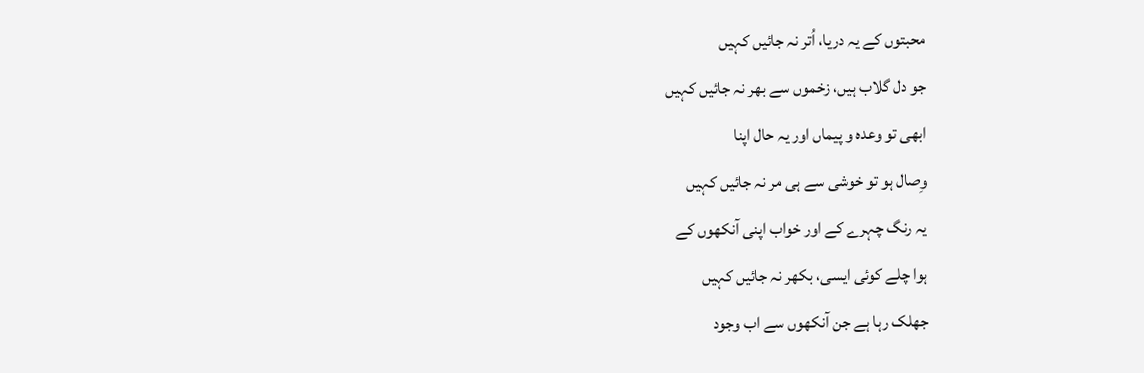محبتوں کے یہ دریا، اُتر نہ جائیں کہیں
جو دل گلاب ہیں، زخموں سے بھر نہ جائیں کہیں
ابھی تو وعدہ و پیماں اور یہ حال اپنا
وِصال ہو تو خوشی سے ہی مر نہ جائیں کہیں
یہ رنگ چہرے کے اور خواب اپنی آنکھوں کے
ہوا چلے کوئی ایسی، بکھر نہ جائیں کہیں
جھلک رہا ہے جن آنکھوں سے اب وجود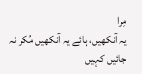مِرا
یہ آنکھیں، ہائے یہ آنکھیں مُکر نہ جائیں کہیں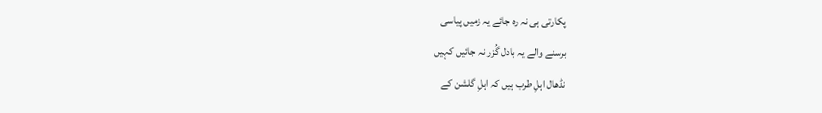پکارتی ہی نہ رہ جائے یہ زمیں پیاسی
برسنے والے یہ بادل گُزر نہ جائیں کہیں
نڈھال اہلِ طرب ہیں کہ اہلِ گلشن کے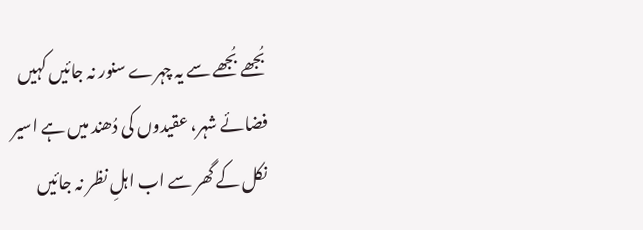بُجھے بُجھے سے یہ چہرے سنور نہ جائیں کہیں
فضائے شہر، عقیدوں کی دُھند میں ہے اسیر
نکل کے گھر سے اب اہلِ نظر نہ جائیں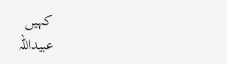کہیں
عبیداللہ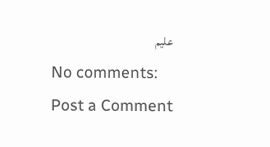علیم
No comments:
Post a Comment